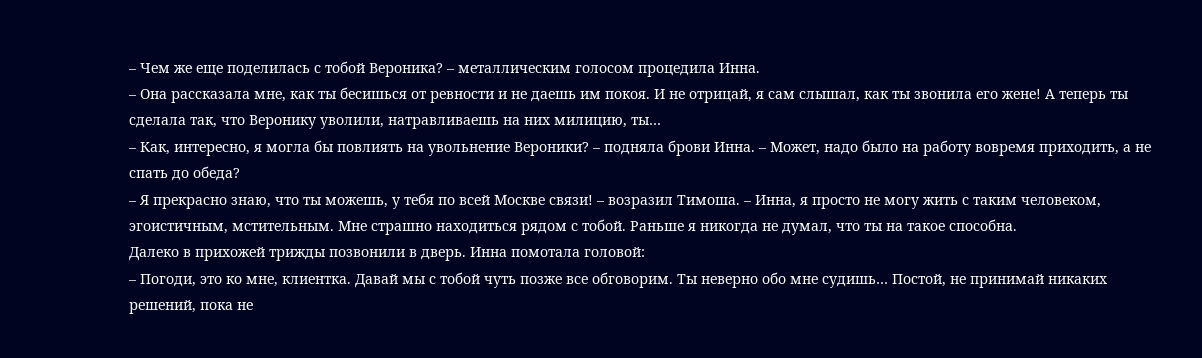– Чем же еще поделилась с тобой Вероника? – металлическим голосом процедила Инна.
– Она рассказала мне, как ты бесишься от ревности и не даешь им покоя. И не отрицай, я сам слышал, как ты звонила его жене! А теперь ты сделала так, что Веронику уволили, натравливаешь на них милицию, ты…
– Как, интересно, я могла бы повлиять на увольнение Вероники? – подняла брови Инна. – Может, надо было на работу вовремя приходить, а не спать до обеда?
– Я прекрасно знаю, что ты можешь, у тебя по всей Москве связи! – возразил Тимоша. – Инна, я просто не могу жить с таким человеком, эгоистичным, мстительным. Мне страшно находиться рядом с тобой. Раньше я никогда не думал, что ты на такое способна.
Далеко в прихожей трижды позвонили в дверь. Инна помотала головой:
– Погоди, это ко мне, клиентка. Давай мы с тобой чуть позже все обговорим. Ты неверно обо мне судишь… Постой, не принимай никаких решений, пока не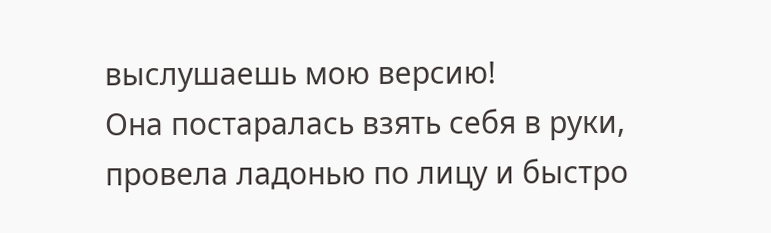выслушаешь мою версию!
Она постаралась взять себя в руки, провела ладонью по лицу и быстро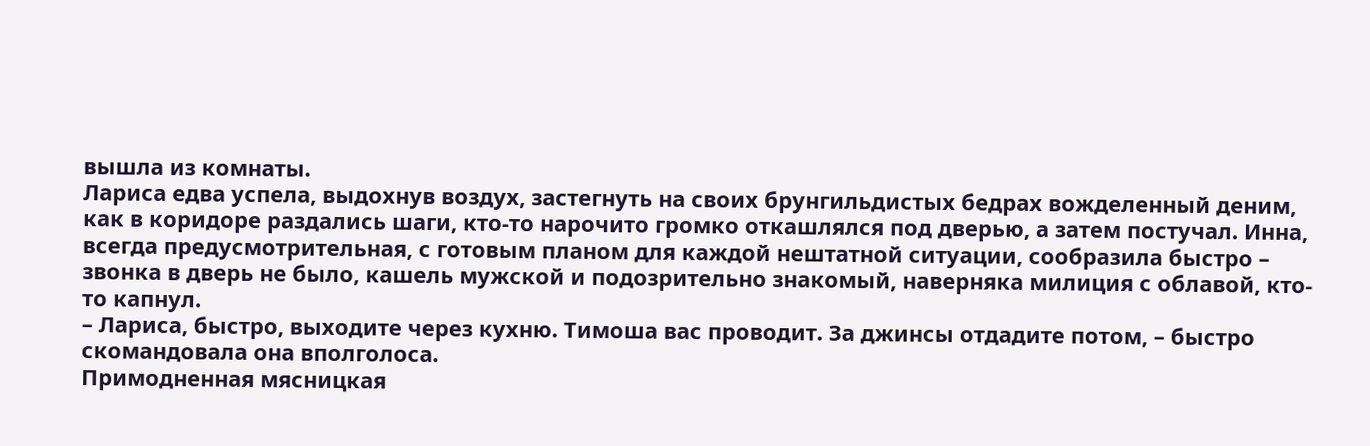вышла из комнаты.
Лариса едва успела, выдохнув воздух, застегнуть на своих брунгильдистых бедрах вожделенный деним, как в коридоре раздались шаги, кто-то нарочито громко откашлялся под дверью, а затем постучал. Инна, всегда предусмотрительная, с готовым планом для каждой нештатной ситуации, сообразила быстро – звонка в дверь не было, кашель мужской и подозрительно знакомый, наверняка милиция с облавой, кто-то капнул.
– Лариса, быстро, выходите через кухню. Тимоша вас проводит. За джинсы отдадите потом, – быстро скомандовала она вполголоса.
Примодненная мясницкая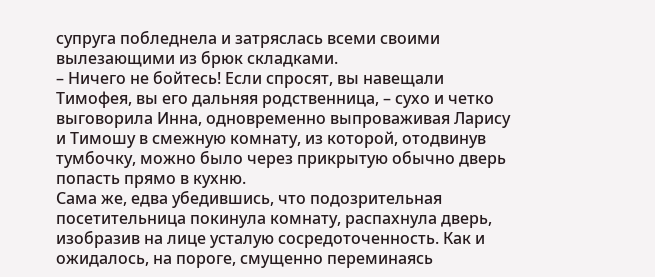супруга побледнела и затряслась всеми своими вылезающими из брюк складками.
– Ничего не бойтесь! Если спросят, вы навещали Тимофея, вы его дальняя родственница, – сухо и четко выговорила Инна, одновременно выпроваживая Ларису и Тимошу в смежную комнату, из которой, отодвинув тумбочку, можно было через прикрытую обычно дверь попасть прямо в кухню.
Сама же, едва убедившись, что подозрительная посетительница покинула комнату, распахнула дверь, изобразив на лице усталую сосредоточенность. Как и ожидалось, на пороге, смущенно переминаясь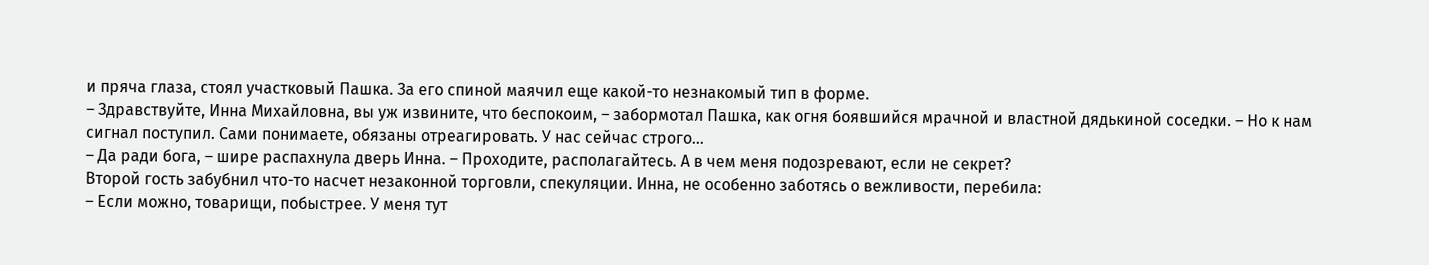и пряча глаза, стоял участковый Пашка. За его спиной маячил еще какой-то незнакомый тип в форме.
– Здравствуйте, Инна Михайловна, вы уж извините, что беспокоим, – забормотал Пашка, как огня боявшийся мрачной и властной дядькиной соседки. – Но к нам сигнал поступил. Сами понимаете, обязаны отреагировать. У нас сейчас строго…
– Да ради бога, – шире распахнула дверь Инна. – Проходите, располагайтесь. А в чем меня подозревают, если не секрет?
Второй гость забубнил что-то насчет незаконной торговли, спекуляции. Инна, не особенно заботясь о вежливости, перебила:
– Если можно, товарищи, побыстрее. У меня тут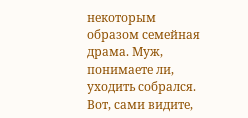некоторым образом семейная драма. Муж, понимаете ли, уходить собрался. Вот, сами видите,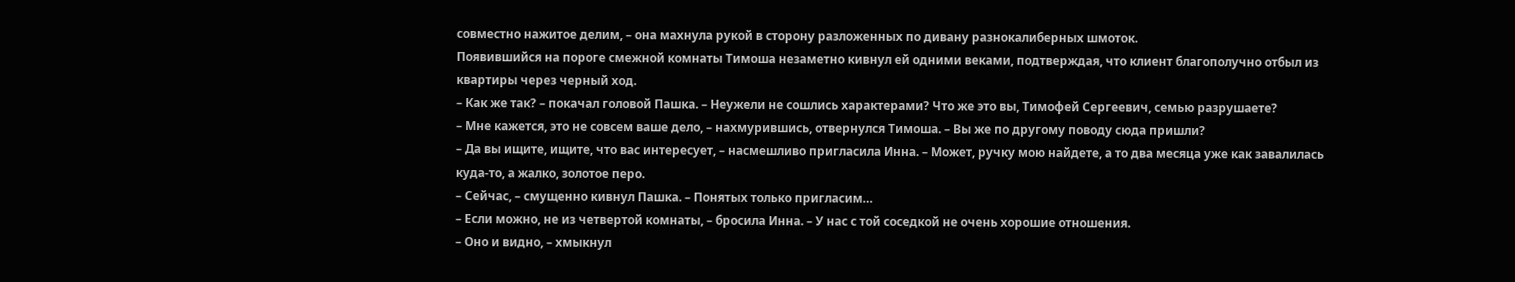совместно нажитое делим, – она махнула рукой в сторону разложенных по дивану разнокалиберных шмоток.
Появившийся на пороге смежной комнаты Тимоша незаметно кивнул ей одними веками, подтверждая, что клиент благополучно отбыл из квартиры через черный ход.
– Как же так? – покачал головой Пашка. – Неужели не сошлись характерами? Что же это вы, Тимофей Сергеевич, семью разрушаете?
– Мне кажется, это не совсем ваше дело, – нахмурившись, отвернулся Тимоша. – Вы же по другому поводу сюда пришли?
– Да вы ищите, ищите, что вас интересует, – насмешливо пригласила Инна. – Может, ручку мою найдете, а то два месяца уже как завалилась куда-то, а жалко, золотое перо.
– Сейчас, – смущенно кивнул Пашка. – Понятых только пригласим…
– Если можно, не из четвертой комнаты, – бросила Инна. – У нас с той соседкой не очень хорошие отношения.
– Оно и видно, – хмыкнул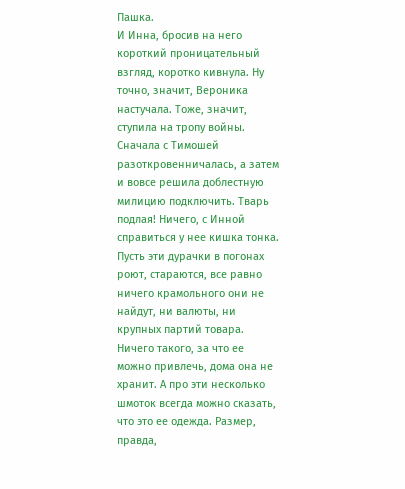Пашка.
И Инна, бросив на него короткий проницательный взгляд, коротко кивнула. Ну точно, значит, Вероника настучала. Тоже, значит, ступила на тропу войны. Сначала с Тимошей разоткровенничалась, а затем и вовсе решила доблестную милицию подключить. Тварь подлая! Ничего, с Инной справиться у нее кишка тонка. Пусть эти дурачки в погонах роют, стараются, все равно ничего крамольного они не найдут, ни валюты, ни крупных партий товара. Ничего такого, за что ее можно привлечь, дома она не хранит. А про эти несколько шмоток всегда можно сказать, что это ее одежда. Размер, правда,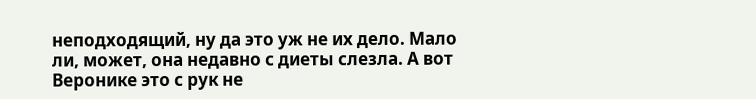неподходящий, ну да это уж не их дело. Мало ли, может, она недавно с диеты слезла. А вот Веронике это с рук не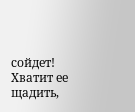сойдет! Хватит ее щадить,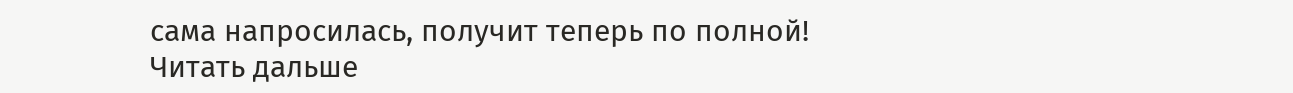сама напросилась, получит теперь по полной!
Читать дальше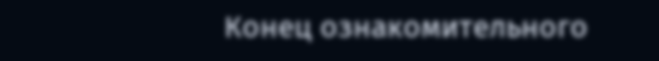Конец ознакомительного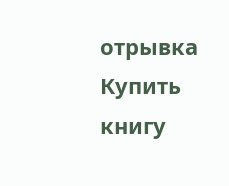отрывка
Купить книгу